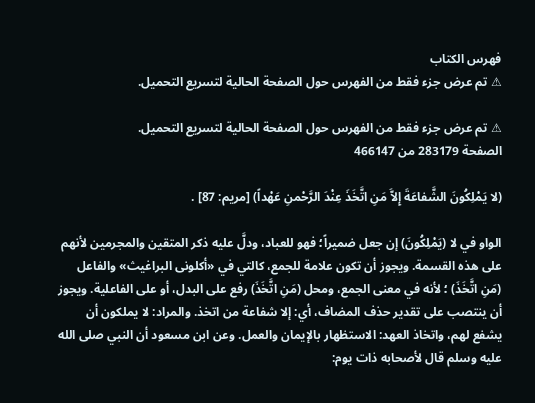فهرس الكتاب
⚠ تم عرض جزء فقط من الفهرس حول الصفحة الحالية لتسريع التحميل.

⚠ تم عرض جزء فقط من الفهرس حول الصفحة الحالية لتسريع التحميل.
الصفحة 283179 من 466147

(لا يَمْلِكُونَ الشَّفاعَةَ إِلاَّ مَنِ اتَّخَذَ عِنْدَ الرَّحْمنِ عَهْداً) [مريم: 87] .

الواو في لا (يَمْلِكُونَ) إن جعل ضميراً؛ فهو للعباد، ودلَّ عليه ذكر المتقين والمجرمين لأنهم على هذه القسمة. ويجوز أن تكون علامة للجمع، كالتي في «أكلونى البراغيث» والفاعل (مَنِ اتَّخَذَ) ؛ لأنه في معنى الجمع، ومحل (مَنِ اتَّخَذَ) رفع على البدل، أو على الفاعلية. ويجوز أن ينتصب على تقدير حذف المضاف، أي: إلا شفاعة من اتخذ. والمراد: لا يملكون أن يشفع لهم، واتخاذ العهد: الاستظهار بالإيمان والعمل. وعن ابن مسعود أن النبي صلى الله عليه وسلم قال لأصحابه ذات يوم: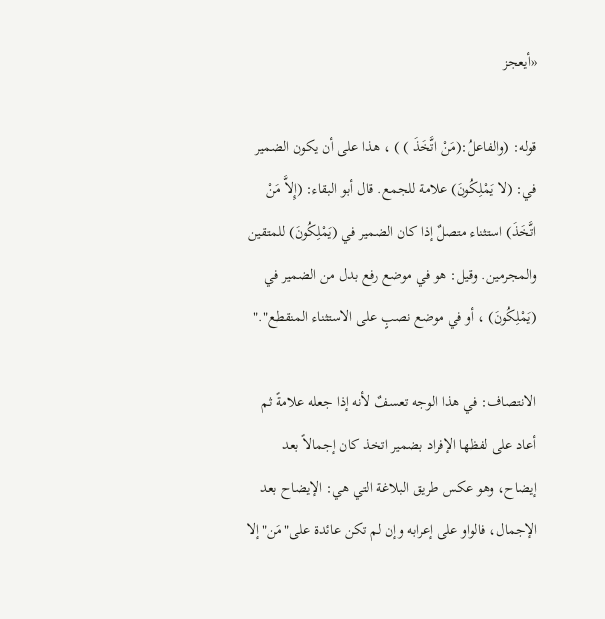«أيعجز

قوله: (والفاعلُ:(مَنْ اتَّخَذَ ) ) ، هذا على أن يكون الضمير في: (لا يَمْلِكُونَ) علامة للجمع. قال أبو البقاء: (إِلاَّ مَنْ اتَّخَذَ) استثناء متصلٌ إذا كان الضمير في (يَمْلِكُونَ) للمتقين والمجرمين. وقيل: هو في موضع رفع بدل من الضمير في (يَمْلِكُونَ) ، أو في موضع نصبٍ على الاستثناء المنقطع"."

الانتصاف: في هذا الوجه تعسفٌ لأنه إذا جعله علامةً ثم أعاد على لفظها الإفراد بضمير اتخذ كان إجمالاً بعد إيضاح، وهو عكس طريق البلاغة التي هي: الإيضاح بعد الإجمال، فالواو على إعرابه وإن لم تكن عائدة على"مَن"إلا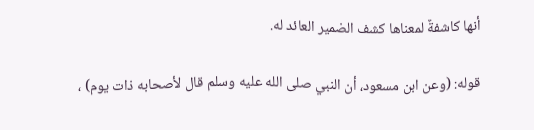أنها كاشفةٌ لمعناها كشف الضمير العائد له.

قوله: (وعن ابن مسعود، أن النبي صلى الله عليه وسلم قال لأصحابه ذات يوم) ،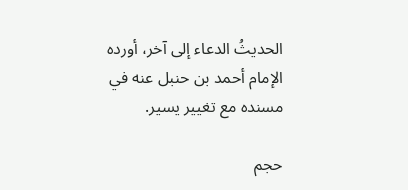الحديثُ الدعاء إلى آخر، أورده الإمام أحمد بن حنبل عنه في مسنده مع تغيير يسير.

حجم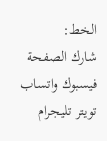الخط:
شارك الصفحة
فيسبوك واتساب تويتر تليجرام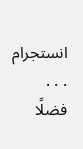انستجرام
. . .
فضلًا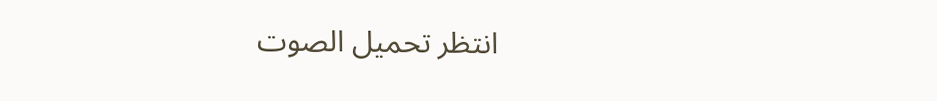انتظر تحميل الصوت